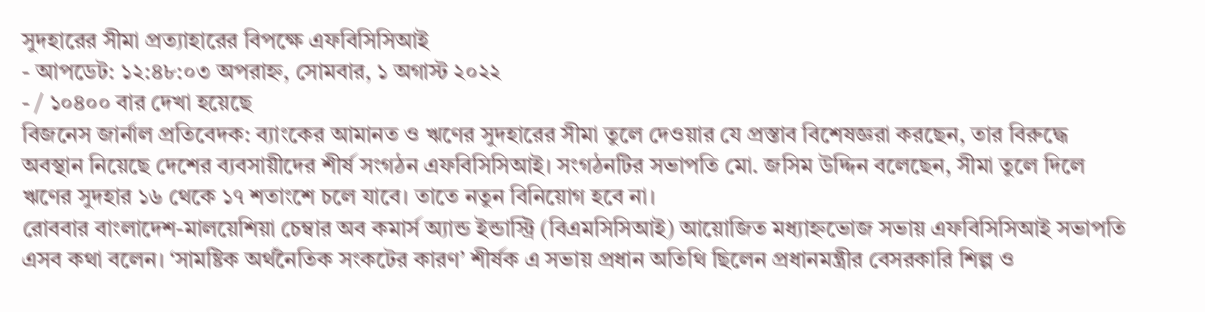সুদহারের সীমা প্রত্যাহারের বিপক্ষে এফবিসিসিআই
- আপডেট: ১২:৪৮:০৩ অপরাহ্ন, সোমবার, ১ অগাস্ট ২০২২
- / ১০৪০০ বার দেখা হয়েছে
বিজনেস জার্নাল প্রতিবেদক: ব্যাংকের আমানত ও ঋণের সুদহারের সীমা তুলে দেওয়ার যে প্রস্তাব বিশেষজ্ঞরা করছেন, তার বিরুদ্ধে অবস্থান নিয়েছে দেশের ব্যবসায়ীদের শীর্ষ সংগঠন এফবিসিসিআই। সংগঠনটির সভাপতি মো. জসিম উদ্দিন বলেছেন, সীমা তুলে দিলে ঋণের সুদহার ১৬ থেকে ১৭ শতাংশে চলে যাবে। তাতে নতুন বিনিয়োগ হবে না।
রোববার বাংলাদেশ-মালয়েশিয়া চেম্বার অব কমার্স অ্যান্ড ইন্ডাস্ট্রি (বিএমসিসিআই) আয়োজিত মধ্যাহ্নভোজ সভায় এফবিসিসিআই সভাপতি এসব কথা বলেন। ‘সামষ্টিক অর্থনৈতিক সংকটের কারণ’ শীর্ষক এ সভায় প্রধান অতিথি ছিলেন প্রধানমন্ত্রীর বেসরকারি শিল্প ও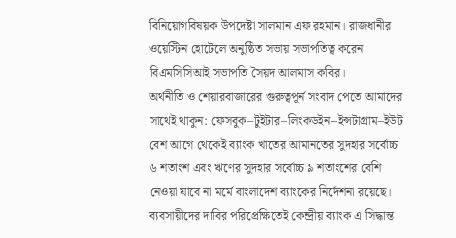বিনিয়োগবিষয়ক উপদেষ্টা সালমান এফ রহমান। রাজধানীর ওয়েস্টিন হোটেলে অনুষ্ঠিত সভায় সভাপতিত্ব করেন বিএমসিসিআই সভাপতি সৈয়দ আলমাস কবির।
অর্থনীতি ও শেয়ারবাজারের গুরুত্বপূর্ন সংবাদ পেতে আমাদের সাথেই থাকুন: ফেসবুক–টুইটার–লিংকডইন–ইন্সটাগ্রাম–ইউট
বেশ আগে থেকেই ব্যাংক খাতের আমানতের সুদহার সর্বোচ্চ ৬ শতাংশ এবং ঋণের সুদহার সর্বোচ্চ ৯ শতাংশের বেশি নেওয়া যাবে না মর্মে বাংলাদেশ ব্যাংকের নির্দেশনা রয়েছে। ব্যবসায়ীদের দাবির পরিপ্রেক্ষিতেই কেন্দ্রীয় ব্যাংক এ সিদ্ধান্ত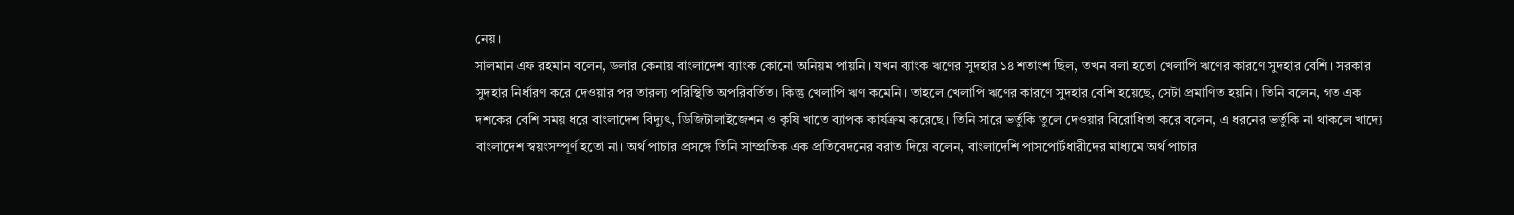নেয়।
সালমান এফ রহমান বলেন, ডলার কেনায় বাংলাদেশ ব্যাংক কোনো অনিয়ম পায়নি। যখন ব্যাংক ঋণের সুদহার ১৪ শতাংশ ছিল, তখন বলা হতো খেলাপি ঋণের কারণে সুদহার বেশি। সরকার সুদহার নির্ধারণ করে দেওয়ার পর তারল্য পরিস্থিতি অপরিবর্তিত। কিন্তু খেলাপি ঋণ কমেনি। তাহলে খেলাপি ঋণের কারণে সুদহার বেশি হয়েছে, সেটা প্রমাণিত হয়নি। তিনি বলেন, গত এক দশকের বেশি সময় ধরে বাংলাদেশ বিদ্যুৎ, ডিজিটালাইজেশন ও কৃষি খাতে ব্যাপক কার্যক্রম করেছে। তিনি সারে ভর্তুকি তুলে দেওয়ার বিরোধিতা করে বলেন, এ ধরনের ভর্তুকি না থাকলে খাদ্যে বাংলাদেশ স্বয়ংসম্পূর্ণ হতো না। অর্থ পাচার প্রসঙ্গে তিনি সাম্প্রতিক এক প্রতিবেদনের বরাত দিয়ে বলেন, বাংলাদেশি পাসপোর্টধারীদের মাধ্যমে অর্থ পাচার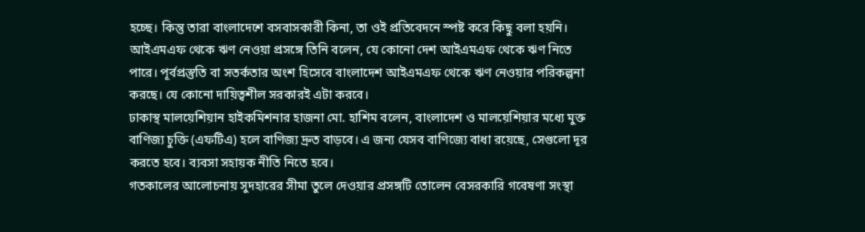হচ্ছে। কিন্তু তারা বাংলাদেশে বসবাসকারী কিনা, তা ওই প্রতিবেদনে স্পষ্ট করে কিছু বলা হয়নি। আইএমএফ থেকে ঋণ নেওয়া প্রসঙ্গে তিনি বলেন, যে কোনো দেশ আইএমএফ থেকে ঋণ নিতে পারে। পূর্বপ্রস্তুতি বা সতর্কতার অংশ হিসেবে বাংলাদেশ আইএমএফ থেকে ঋণ নেওয়ার পরিকল্পনা করছে। যে কোনো দায়িত্বশীল সরকারই এটা করবে।
ঢাকাস্থ মালয়েশিয়ান হাইকমিশনার হাজনা মো. হাশিম বলেন, বাংলাদেশ ও মালয়েশিয়ার মধ্যে মুক্ত বাণিজ্য চুক্তি (এফটিএ) হলে বাণিজ্য দ্রুত বাড়বে। এ জন্য যেসব বাণিজ্যে বাধা রয়েছে, সেগুলো দূর করতে হবে। ব্যবসা সহায়ক নীতি নিতে হবে।
গতকালের আলোচনায় সুদহারের সীমা তুলে দেওয়ার প্রসঙ্গটি তোলেন বেসরকারি গবেষণা সংস্থা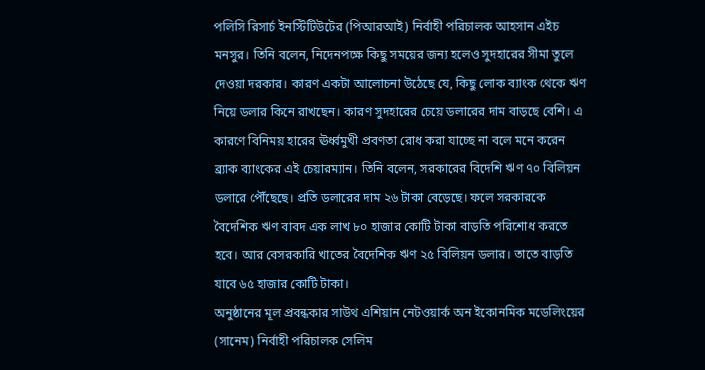পলিসি রিসার্চ ইনস্টিটিউটের (পিআরআই) নির্বাহী পরিচালক আহসান এইচ মনসুর। তিনি বলেন, নিদেনপক্ষে কিছু সময়ের জন্য হলেও সুদহারের সীমা তুলে দেওয়া দরকার। কারণ একটা আলোচনা উঠেছে যে, কিছু লোক ব্যাংক থেকে ঋণ নিয়ে ডলার কিনে রাখছেন। কারণ সুদহারের চেয়ে ডলারের দাম বাড়ছে বেশি। এ কারণে বিনিময় হারের ঊর্ধ্বমুখী প্রবণতা রোধ করা যাচ্ছে না বলে মনে করেন ব্র্যাক ব্যাংকের এই চেয়ারম্যান। তিনি বলেন, সরকারের বিদেশি ঋণ ৭০ বিলিয়ন ডলারে পৌঁছেছে। প্রতি ডলারের দাম ২৬ টাকা বেড়েছে। ফলে সরকারকে বৈদেশিক ঋণ বাবদ এক লাখ ৮০ হাজার কোটি টাকা বাড়তি পরিশোধ করতে হবে। আর বেসরকারি খাতের বৈদেশিক ঋণ ২৫ বিলিয়ন ডলার। তাতে বাড়তি যাবে ৬৫ হাজার কোটি টাকা।
অনুষ্ঠানের মূল প্রবন্ধকার সাউথ এশিয়ান নেটওয়ার্ক অন ইকোনমিক মডেলিংয়ের (সানেম) নির্বাহী পরিচালক সেলিম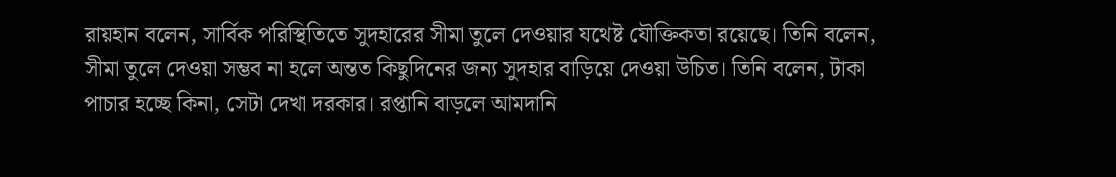রায়হান বলেন, সার্বিক পরিস্থিতিতে সুদহারের সীমা তুলে দেওয়ার যথেষ্ট যৌক্তিকতা রয়েছে। তিনি বলেন, সীমা তুলে দেওয়া সম্ভব না হলে অন্তত কিছুদিনের জন্য সুদহার বাড়িয়ে দেওয়া উচিত। তিনি বলেন, টাকা পাচার হচ্ছে কিনা, সেটা দেখা দরকার। রপ্তানি বাড়লে আমদানি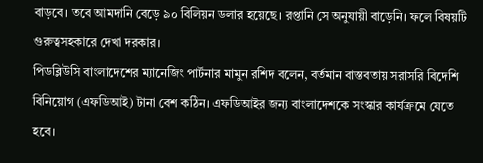বাড়বে। তবে আমদানি বেড়ে ৯০ বিলিয়ন ডলার হয়েছে। রপ্তানি সে অনুযায়ী বাড়েনি। ফলে বিষয়টি গুরুত্বসহকারে দেখা দরকার।
পিডব্লিউসি বাংলাদেশের ম্যানেজিং পার্টনার মামুন রশিদ বলেন, বর্তমান বাস্তবতায় সরাসরি বিদেশি বিনিয়োগ (এফডিআই) টানা বেশ কঠিন। এফডিআইর জন্য বাংলাদেশকে সংস্কার কার্যক্রমে যেতে হবে।